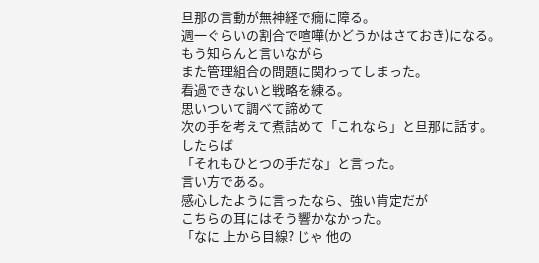旦那の言動が無神経で癇に障る。
週一ぐらいの割合で喧嘩(かどうかはさておき)になる。
もう知らんと言いながら
また管理組合の問題に関わってしまった。
看過できないと戦略を練る。
思いついて調べて諦めて
次の手を考えて煮詰めて「これなら」と旦那に話す。
したらば
「それもひとつの手だな」と言った。
言い方である。
感心したように言ったなら、強い肯定だが
こちらの耳にはそう響かなかった。
「なに 上から目線? じゃ 他の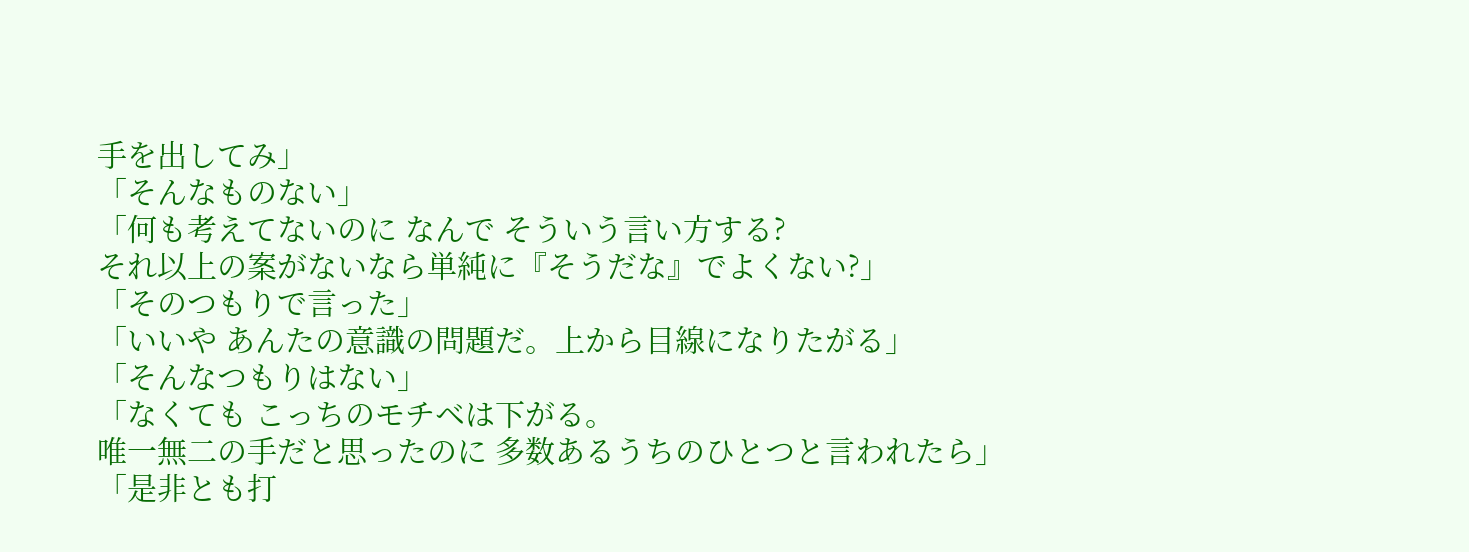手を出してみ」
「そんなものない」
「何も考えてないのに なんで そういう言い方する?
それ以上の案がないなら単純に『そうだな』でよくない?」
「そのつもりで言った」
「いいや あんたの意識の問題だ。上から目線になりたがる」
「そんなつもりはない」
「なくても こっちのモチベは下がる。
唯一無二の手だと思ったのに 多数あるうちのひとつと言われたら」
「是非とも打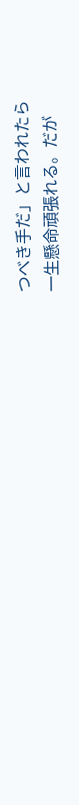つべき手だ」と言われたら
一生懸命頑張れる。だが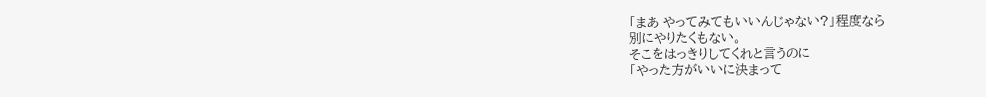「まあ やってみてもいいんじゃない?」程度なら
別にやりたくもない。
そこをはっきりしてくれと言うのに
「やった方がいいに決まって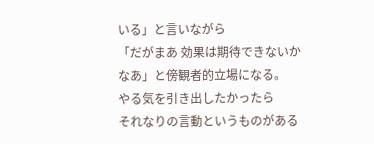いる」と言いながら
「だがまあ 効果は期待できないかなあ」と傍観者的立場になる。
やる気を引き出したかったら
それなりの言動というものがある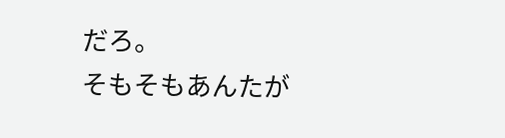だろ。
そもそもあんたが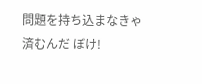問題を持ち込まなきゃ済むんだ ぼけ!